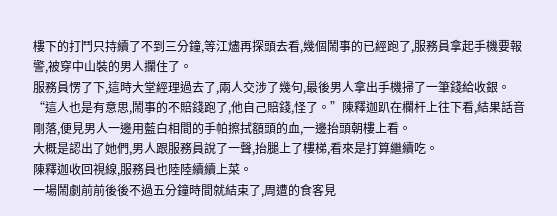樓下的打鬥只持續了不到三分鐘,等江燼再探頭去看,幾個鬧事的已經跑了,服務員拿起手機要報警,被穿中山裝的男人攔住了。
服務員愣了下,這時大堂經理過去了,兩人交涉了幾句,最後男人拿出手機掃了一筆錢給收銀。
“這人也是有意思,鬧事的不賠錢跑了,他自己賠錢,怪了。”陳釋迦趴在欄杆上往下看,結果話音剛落,便見男人一邊用藍白相間的手帕擦拭額頭的血,一邊抬頭朝樓上看。
大概是認出了她們,男人跟服務員說了一聲,抬腿上了樓梯,看來是打算繼續吃。
陳釋迦收回視線,服務員也陸陸續續上菜。
一場鬧劇前前後後不過五分鐘時間就結束了,周遭的食客見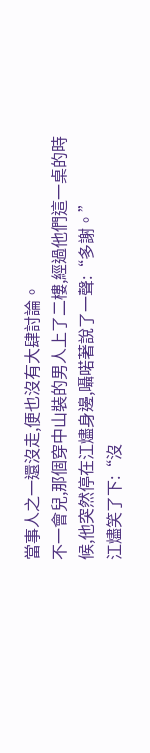當事人之一還沒走,便也沒有大肆討論。
不一會兒,那個穿中山裝的男人上了二樓,經過他們這一桌的時候,他突然停在江燼身邊,囁喏著說了一聲:“多謝。”
江燼笑了下:“沒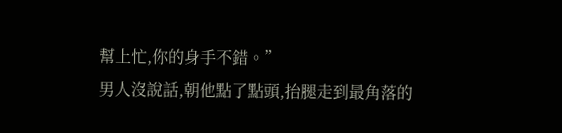幫上忙,你的身手不錯。”
男人沒說話,朝他點了點頭,抬腿走到最角落的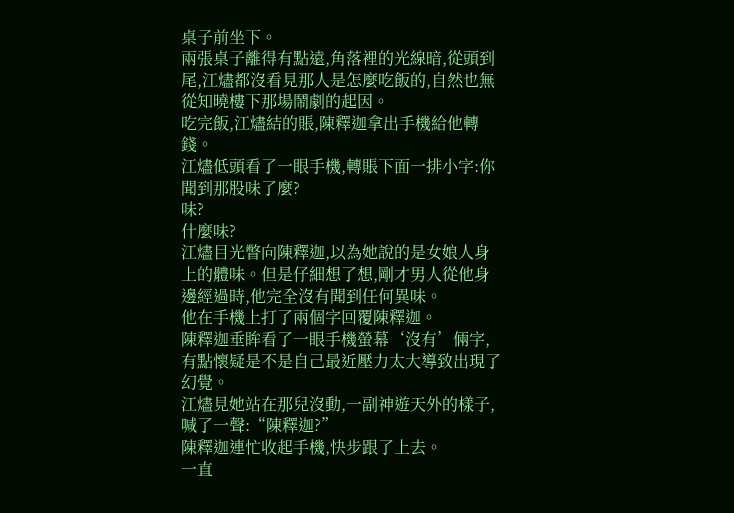桌子前坐下。
兩張桌子離得有點遠,角落裡的光線暗,從頭到尾,江燼都沒看見那人是怎麼吃飯的,自然也無從知曉樓下那場鬧劇的起因。
吃完飯,江燼結的賬,陳釋迦拿出手機給他轉錢。
江燼低頭看了一眼手機,轉賬下面一排小字:你聞到那股味了麼?
味?
什麼味?
江燼目光瞥向陳釋迦,以為她說的是女娘人身上的體味。但是仔細想了想,剛才男人從他身邊經過時,他完全沒有聞到任何異味。
他在手機上打了兩個字回覆陳釋迦。
陳釋迦垂眸看了一眼手機螢幕‘沒有’倆字,有點懷疑是不是自己最近壓力太大導致出現了幻覺。
江燼見她站在那兒沒動,一副神遊天外的樣子,喊了一聲:“陳釋迦?”
陳釋迦連忙收起手機,快步跟了上去。
一直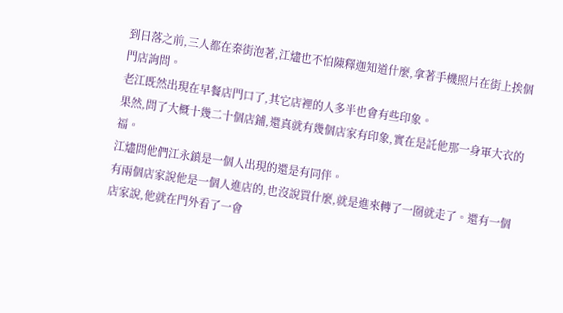到日落之前,三人都在秦街泡著,江燼也不怕陳釋迦知道什麼,拿著手機照片在街上挨個門店詢問。
老江既然出現在早餐店門口了,其它店裡的人多半也會有些印象。
果然,問了大概十幾二十個店鋪,還真就有幾個店家有印象,實在是託他那一身軍大衣的福。
江燼問他們江永鎮是一個人出現的還是有同伴。
有兩個店家說他是一個人進店的,也沒說買什麼,就是進來轉了一圈就走了。還有一個店家說,他就在門外看了一會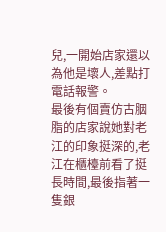兒,一開始店家還以為他是壞人,差點打電話報警。
最後有個賣仿古胭脂的店家說她對老江的印象挺深的,老江在櫃檯前看了挺長時間,最後指著一隻銀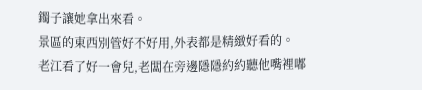鐲子讓她拿出來看。
景區的東西別管好不好用,外表都是精緻好看的。
老江看了好一會兒,老闆在旁邊隱隱約約聽他嘴裡嘟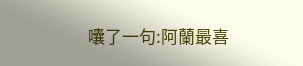囔了一句:阿蘭最喜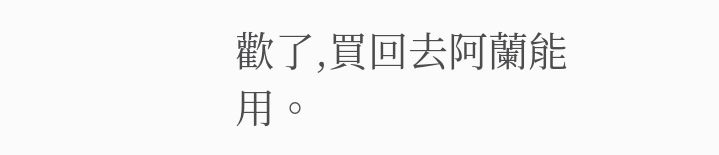歡了,買回去阿蘭能用。